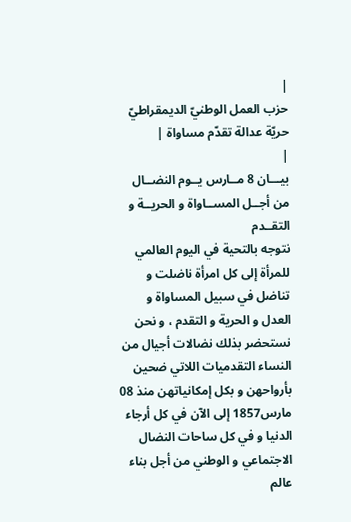|
حزب العمل الوطنيّ الديمقراطيّ حريّة عدالة تقدّم مساواة |
|
بيـــان 8 مــارس يــوم النضــال من أجــل المســاواة و الحريــة و التقــدم
نتوجه بالتحية في اليوم العالمي للمرأة إلى كل امرأة ناضلت و تناضل في سبيل المساواة و العدل و الحرية و التقدم ، و نحن نستحضر بذلك نضالات أجيال من النساء التقدميات اللاتي ضحين بأرواحهن و بكل إمكانياتهن منذ 08 مارس1857 إلى الآن في كل أرجاء الدنيا و في كل ساحات النضال الاجتماعي و الوطني من أجل بناء عالم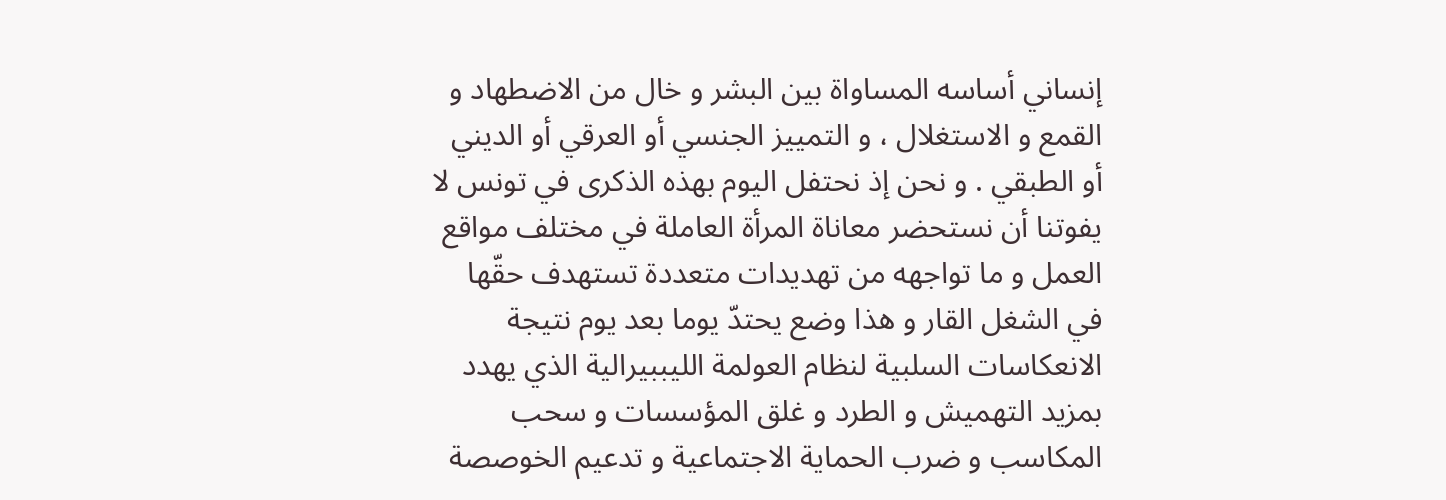إنساني أساسه المساواة بين البشر و خال من الاضطهاد و القمع و الاستغلال ، و التمييز الجنسي أو العرقي أو الديني أو الطبقي . و نحن إذ نحتفل اليوم بهذه الذكرى في تونس لا يفوتنا أن نستحضر معاناة المرأة العاملة في مختلف مواقع العمل و ما تواجهه من تهديدات متعددة تستهدف حقّها في الشغل القار و هذا وضع يحتدّ يوما بعد يوم نتيجة الانعكاسات السلبية لنظام العولمة الليببيرالية الذي يهدد بمزيد التهميش و الطرد و غلق المؤسسات و سحب المكاسب و ضرب الحماية الاجتماعية و تدعيم الخوصصة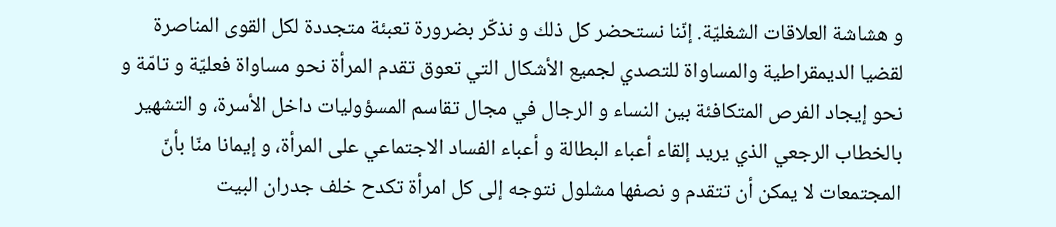و هشاشة العلاقات الشغليّة. إنّنا نستحضر كل ذلك و نذكّر بضرورة تعبئة متجددة لكل القوى المناصرة لقضيا الديمقراطية والمساواة للتصدي لجميع الأشكال التي تعوق تقدم المرأة نحو مساواة فعليّة و تامّة و نحو إيجاد الفرص المتكافئة بين النساء و الرجال في مجال تقاسم المسؤوليات داخل الأسرة، و التشهير بالخطاب الرجعي الذي يريد إلقاء أعباء البطالة و أعباء الفساد الاجتماعي على المرأة، و إيمانا منّا بأنّ المجتمعات لا يمكن أن تتقدم و نصفها مشلول نتوجه إلى كل امرأة تكدح خلف جدران البيت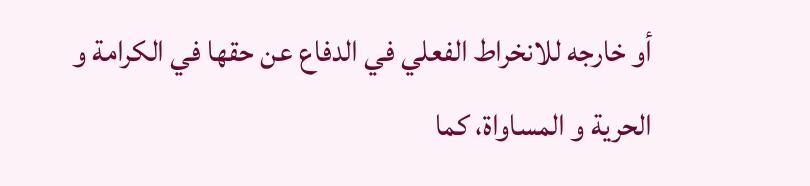أو خارجه للانخراط الفعلي في الدفاع عن حقها في الكرامة و الحرية و المساواة، كما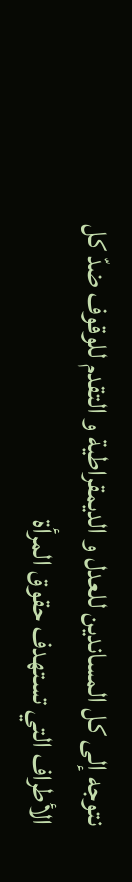نتوجه إلى كل المساندين للعدل و الديمقراطية و التقدم للوقوف ضدّ كل الأطراف التي تستهدف حقوق المرأة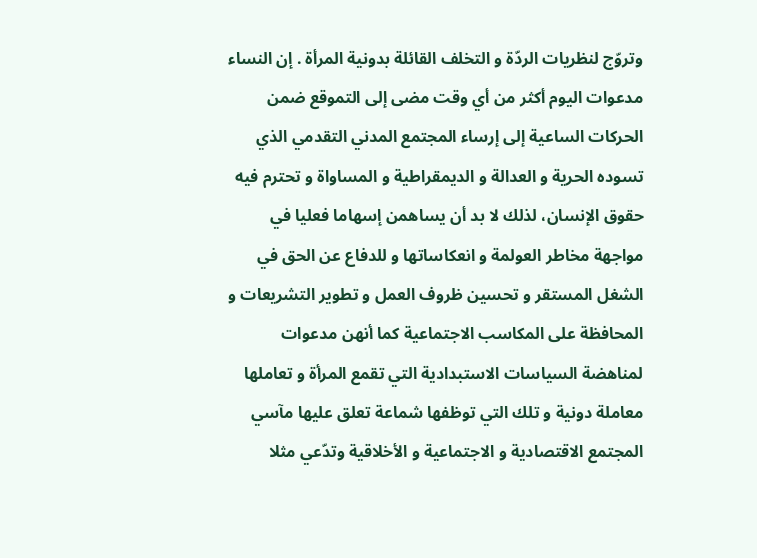وتروّج لنظريات الردّة و التخلف القائلة بدونية المرأة . إن النساء مدعوات اليوم أكثر من أي وقت مضى إلى التموقع ضمن الحركات الساعية إلى إرساء المجتمع المدني التقدمي الذي تسوده الحرية و العدالة و الديمقراطية و المساواة و تحترم فيه حقوق الإنسان، لذلك لا بد أن يساهمن إسهاما فعليا في مواجهة مخاطر العولمة و انعكاساتها و للدفاع عن الحق في الشغل المستقر و تحسين ظروف العمل و تطوير التشريعات و المحافظة على المكاسب الاجتماعية كما أنهن مدعوات لمناهضة السياسات الاستبدادية التي تقمع المرأة و تعاملها معاملة دونية و تلك التي توظفها شماعة تعلق عليها مآسي المجتمع الاقتصادية و الاجتماعية و الأخلاقية وتدّعي مثلا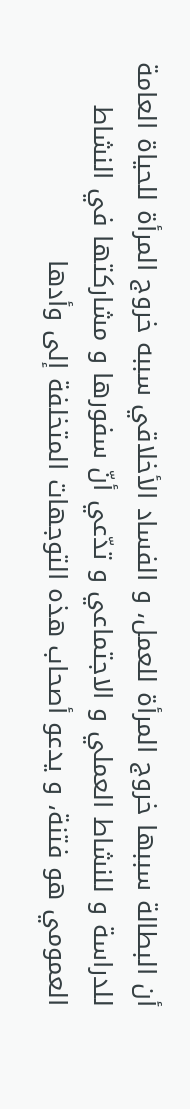أن البطالة سببها خروج المرأة للعمل، و الفساد الأخلاقي سببه خروج المرأة للحياة العامة للدراسة و للنشاط العملي و الاجتماعي و تدّعي أنّ سفورها و مشاركتها في النشاط العمومي هو فتنة، و يدعو أصحاب هذه التوجهات المتخلفة إلى وأدها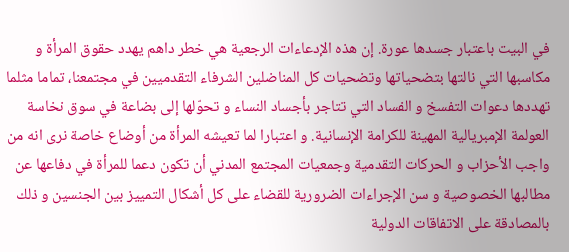في البيت باعتبار جسدها عورة. إن هذه الإدعاءات الرجعية هي خطر داهم يهدد حقوق المرأة و مكاسبها التي نالتها بتضحياتها وتضحيات كل المناضلين الشرفاء التقدميين في مجتمعنا، تماما مثلما تهددها دعوات التفسخ و الفساد التي تتاجر بأجساد النساء و تحوّلها إلى بضاعة في سوق نخاسة العولمة الإمبريالية المهينة للكرامة الإنسانية. و اعتبارا لما تعيشه المرأة من أوضاع خاصة نرى انه من واجب الأحزاب و الحركات التقدمية وجمعيات المجتمع المدني أن تكون دعما للمرأة في دفاعها عن مطالبها الخصوصية و سن الإجراءات الضرورية للقضاء على كل أشكال التمييز بين الجنسين و ذلك بالمصادقة على الاتفاقات الدولية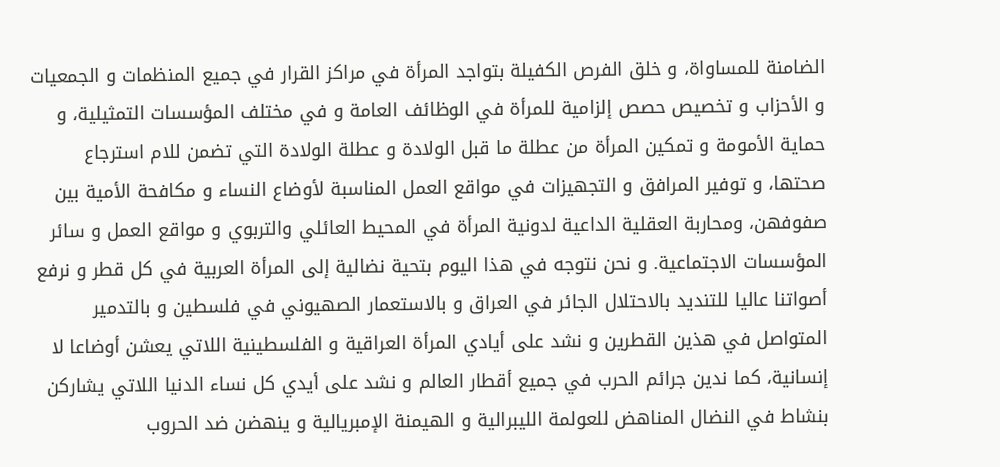الضامنة للمساواة، و خلق الفرص الكفيلة بتواجد المرأة في مراكز القرار في جميع المنظمات و الجمعيات و الأحزاب و تخصيص حصص إلزامية للمرأة في الوظائف العامة و في مختلف المؤسسات التمثيلية، و حماية الأمومة و تمكين المرأة من عطلة ما قبل الولادة و عطلة الولادة التي تضمن للام استرجاع صحتها، و توفير المرافق و التجهيزات في مواقع العمل المناسبة لأوضاع النساء و مكافحة الأمية بين صفوفهن، ومحاربة العقلية الداعية لدونية المرأة في المحيط العائلي والتربوي و مواقع العمل و سائر المؤسسات الاجتماعية. و نحن نتوجه في هذا اليوم بتحية نضالية إلى المرأة العربية في كل قطر و نرفع أصواتنا عاليا للتنديد بالاحتلال الجائر في العراق و بالاستعمار الصهيوني في فلسطين و بالتدمير المتواصل في هذين القطرين و نشد على أيادي المرأة العراقية و الفلسطينية اللاتي يعشن أوضاعا لا إنسانية، كما ندين جرائم الحرب في جميع أقطار العالم و نشد على أيدي كل نساء الدنيا اللاتي يشاركن بنشاط في النضال المناهض للعولمة الليبرالية و الهيمنة الإمبريالية و ينهضن ضد الحروب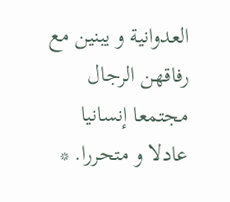العدوانية و يبنين مع رفاقهن الرجال مجتمعا إنسانيا عادلا و متحررا. *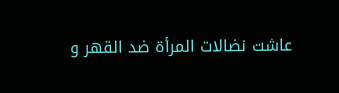عاشت نضالات المرأة ضد القهر و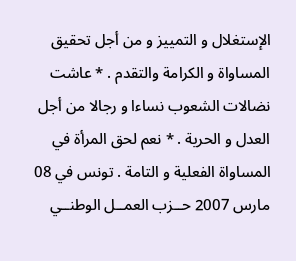الإستغلال و التمييز و من أجل تحقيق المساواة و الكرامة والتقدم . * عاشت نضالات الشعوب نساءا و رجالا من أجل العدل و الحرية . * نعم لحق المرأة في المساواة الفعلية و التامة . تونس في 08 مارس 2007 حــزب العمــل الوطنــي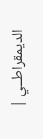الديمقراطــي |